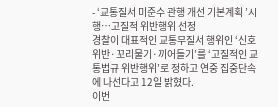- ‘교통질서 미준수 관행 개선 기본계획 ’시행…고질적 위반행위 선정
경찰이 대표적인 교통무질서 행위인 ‘신호위반·꼬리물기·끼어들기’를 ‘고질적인 교통법규 위반행위’로 정하고 연중 집중단속에 나선다고 12일 밝혔다.
이번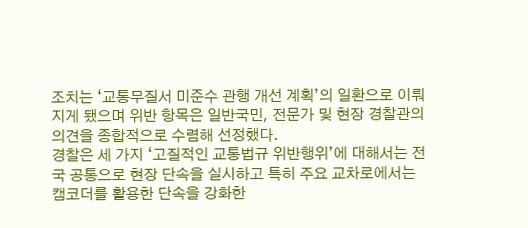조치는 ‘교통무질서 미준수 관행 개선 계획’의 일환으로 이뤄지게 됐으며 위반 항목은 일반국민, 전문가 및 현장 경찰관의 의견을 종합적으로 수렴해 선정했다.
경찰은 세 가지 ‘고질적인 교통법규 위반행위’에 대해서는 전국 공통으로 현장 단속을 실시하고 특히 주요 교차로에서는 캠코더를 활용한 단속을 강화한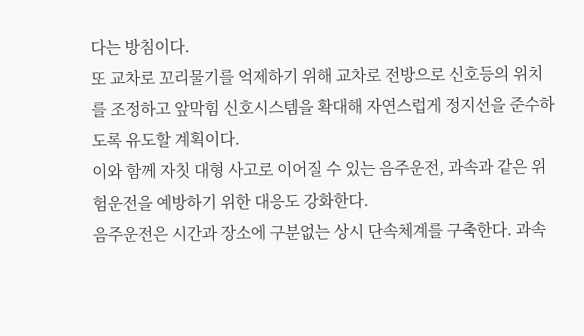다는 방침이다.
또 교차로 꼬리물기를 억제하기 위해 교차로 전방으로 신호등의 위치를 조정하고 앞막힘 신호시스템을 확대해 자연스럽게 정지선을 준수하도록 유도할 계획이다.
이와 함께 자칫 대형 사고로 이어질 수 있는 음주운전, 과속과 같은 위험운전을 예방하기 위한 대응도 강화한다.
음주운전은 시간과 장소에 구분없는 상시 단속체계를 구축한다. 과속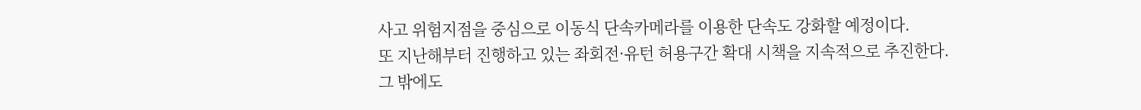사고 위험지점을 중심으로 이동식 단속카메라를 이용한 단속도 강화할 예정이다.
또 지난해부터 진행하고 있는 좌회전·유턴 허용구간 확대 시책을 지속적으로 추진한다.
그 밖에도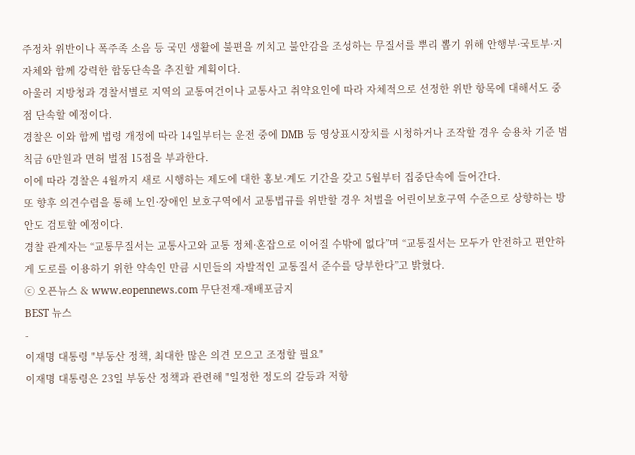주정차 위반이나 폭주족 소음 등 국민 생활에 불편을 끼치고 불안감을 조성하는 무질서를 뿌리 뽑기 위해 안행부·국토부·지자체와 함께 강력한 합동단속을 추진할 계획이다.
아울러 지방청과 경찰서별로 지역의 교통여건이나 교통사고 취약요인에 따라 자체적으로 선정한 위반 항목에 대해서도 중점 단속할 예정이다.
경찰은 이와 함께 법령 개정에 따라 14일부터는 운전 중에 DMB 등 영상표시장치를 시청하거나 조작할 경우 승용차 기준 범칙금 6만원과 면허 벌점 15점을 부과한다.
이에 따라 경찰은 4월까지 새로 시행하는 제도에 대한 홍보·계도 기간을 갖고 5월부터 집중단속에 들어간다.
또 향후 의견수렴을 통해 노인·장애인 보호구역에서 교통법규를 위반할 경우 처벌을 어린이보호구역 수준으로 상향하는 방안도 검토할 예정이다.
경찰 관계자는 “교통무질서는 교통사고와 교통 정체·혼잡으로 이어질 수밖에 없다”며 “교통질서는 모두가 안전하고 편안하게 도로를 이용하기 위한 약속인 만큼 시민들의 자발적인 교통질서 준수를 당부한다”고 밝혔다.
ⓒ 오픈뉴스 & www.eopennews.com 무단전재-재배포금지
BEST 뉴스
-
이재명 대통령 "부동산 정책, 최대한 많은 의견 모으고 조정할 필요"
이재명 대통령은 23일 부동산 정책과 관련해 "일정한 정도의 갈등과 저항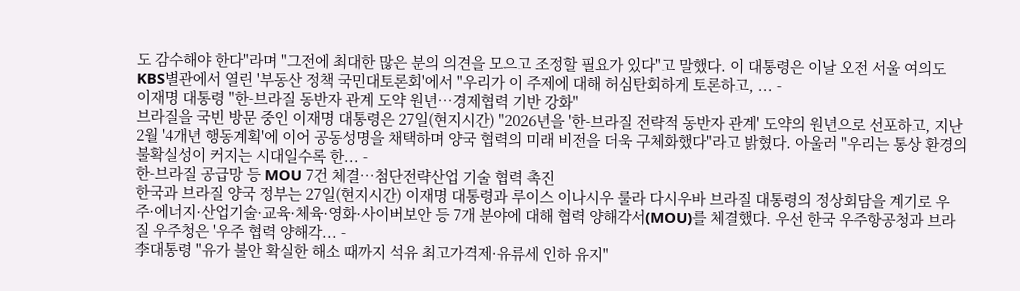도 감수해야 한다"라며 "그전에 최대한 많은 분의 의견을 모으고 조정할 필요가 있다"고 말했다. 이 대통령은 이날 오전 서울 여의도 KBS별관에서 열린 '부동산 정책 국민대토론회'에서 "우리가 이 주제에 대해 허심탄회하게 토론하고, ... -
이재명 대통령 "한-브라질 동반자 관계 도약 원년…경제협력 기반 강화"
브라질을 국빈 방문 중인 이재명 대통령은 27일(현지시간) "2026년을 '한-브라질 전략적 동반자 관계' 도약의 원년으로 선포하고, 지난 2월 '4개년 행동계획'에 이어 공동성명을 채택하며 양국 협력의 미래 비전을 더욱 구체화했다"라고 밝혔다. 아울러 "우리는 통상 환경의 불확실성이 커지는 시대일수록 한... -
한-브라질 공급망 등 MOU 7건 체결…첨단전략산업 기술 협력 촉진
한국과 브라질 양국 정부는 27일(현지시간) 이재명 대통령과 루이스 이나시우 룰라 다시우바 브라질 대통령의 정상회담을 계기로 우주·에너지·산업기술·교육·체육·영화·사이버보안 등 7개 분야에 대해 협력 양해각서(MOU)를 체결했다. 우선 한국 우주항공청과 브라질 우주청은 '우주 협력 양해각... -
李대통령 "유가 불안 확실한 해소 때까지 석유 최고가격제·유류세 인하 유지"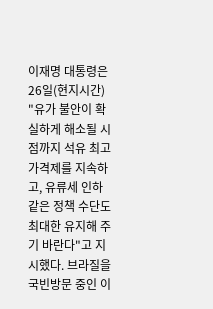이재명 대통령은 26일(현지시간) "유가 불안이 확실하게 해소될 시점까지 석유 최고가격제를 지속하고, 유류세 인하 같은 정책 수단도 최대한 유지해 주기 바란다"고 지시했다. 브라질을 국빈방문 중인 이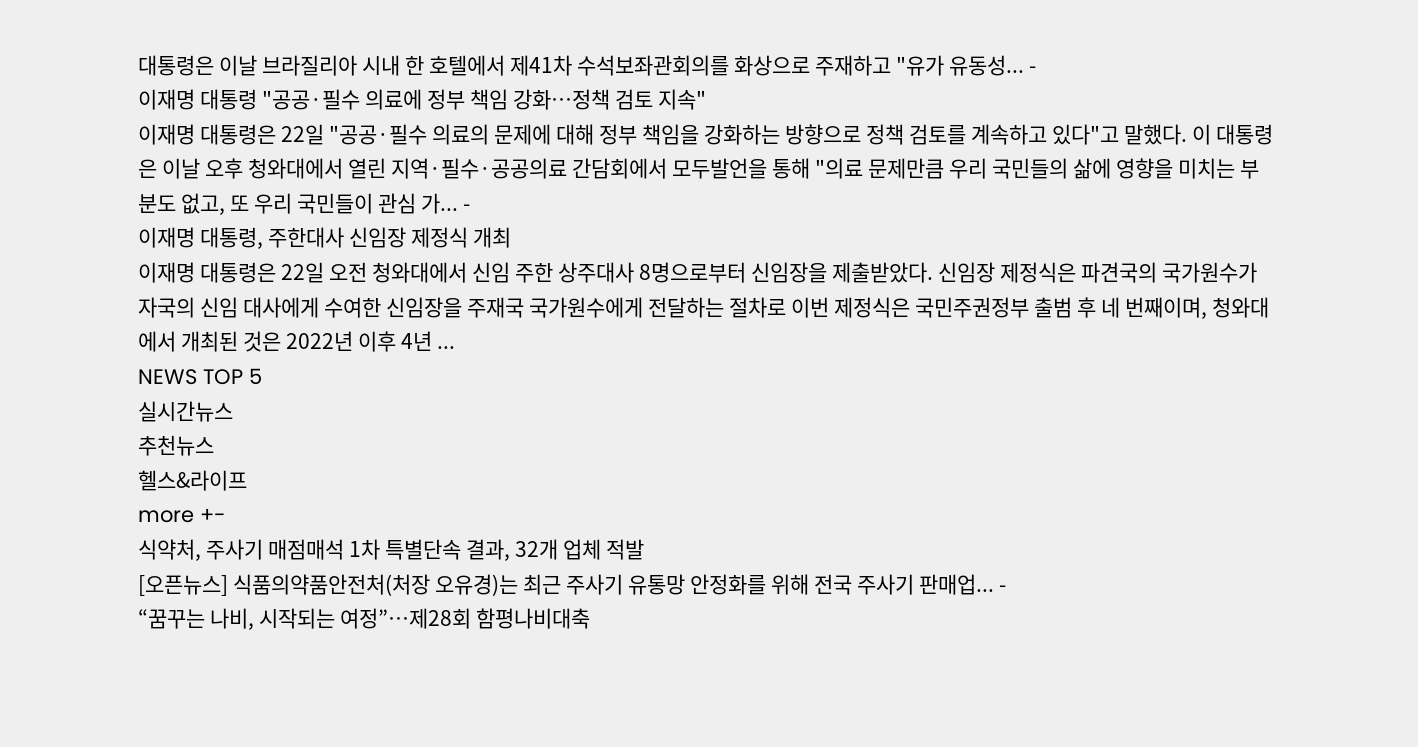대통령은 이날 브라질리아 시내 한 호텔에서 제41차 수석보좌관회의를 화상으로 주재하고 "유가 유동성... -
이재명 대통령 "공공·필수 의료에 정부 책임 강화…정책 검토 지속"
이재명 대통령은 22일 "공공·필수 의료의 문제에 대해 정부 책임을 강화하는 방향으로 정책 검토를 계속하고 있다"고 말했다. 이 대통령은 이날 오후 청와대에서 열린 지역·필수·공공의료 간담회에서 모두발언을 통해 "의료 문제만큼 우리 국민들의 삶에 영향을 미치는 부분도 없고, 또 우리 국민들이 관심 가... -
이재명 대통령, 주한대사 신임장 제정식 개최
이재명 대통령은 22일 오전 청와대에서 신임 주한 상주대사 8명으로부터 신임장을 제출받았다. 신임장 제정식은 파견국의 국가원수가 자국의 신임 대사에게 수여한 신임장을 주재국 국가원수에게 전달하는 절차로 이번 제정식은 국민주권정부 출범 후 네 번째이며, 청와대에서 개최된 것은 2022년 이후 4년 ...
NEWS TOP 5
실시간뉴스
추천뉴스
헬스&라이프
more +-
식약처, 주사기 매점매석 1차 특별단속 결과, 32개 업체 적발
[오픈뉴스] 식품의약품안전처(처장 오유경)는 최근 주사기 유통망 안정화를 위해 전국 주사기 판매업... -
“꿈꾸는 나비, 시작되는 여정”…제28회 함평나비대축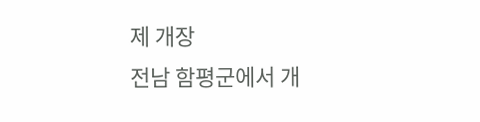제 개장
전남 함평군에서 개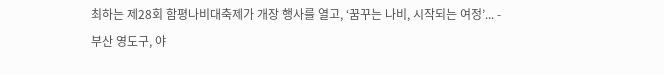최하는 제28회 함평나비대축제가 개장 행사를 열고, ‘꿈꾸는 나비, 시작되는 여정’... -
부산 영도구, 야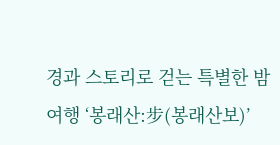경과 스토리로 걷는 특별한 밤 여행 ‘봉래산:步(봉래산보)’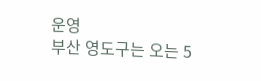운영
부산 영도구는 오는 5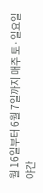월 16일부터 6월 7일까지 매주 토·일요일 야간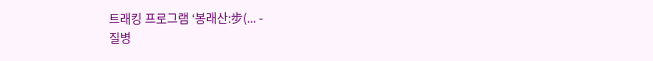트래킹 프로그램 ‘봉래산:步(... -
질병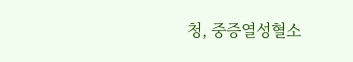청, 중증열성혈소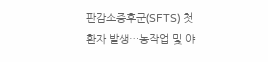판감소증후군(SFTS) 첫 환자 발생…농작업 및 야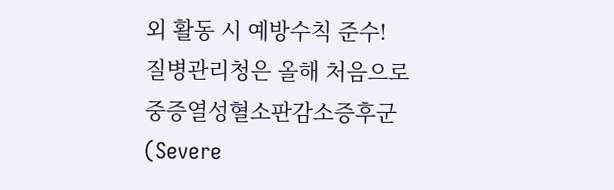외 활동 시 예방수칙 준수!
질병관리청은 올해 처음으로 중증열성혈소판감소증후군(Severe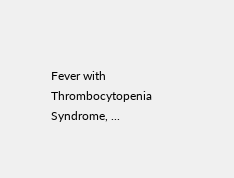Fever with Thrombocytopenia Syndrome, ...